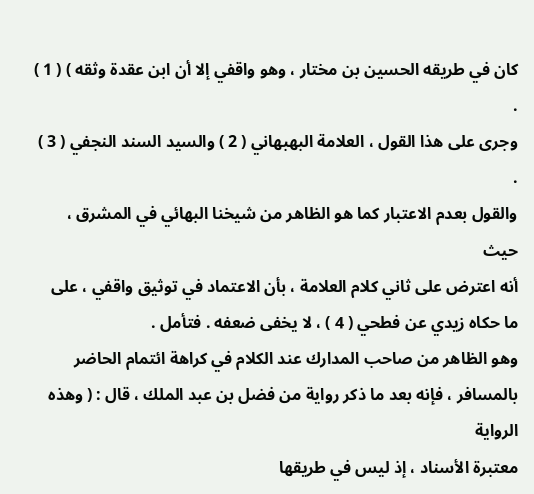كان في طريقه الحسين بن مختار ، وهو واقفي إلا أن ابن عقدة وثقه ) ( 1 ) .
وجرى على هذا القول ، العلامة البهبهاني ( 2 ) والسيد السند النجفي ( 3 ) .
والقول بعدم الاعتبار كما هو الظاهر من شيخنا البهائي في المشرق ، حيث
أنه اعترض على ثاني كلام العلامة ، بأن الاعتماد في توثيق واقفي ، على
ما حكاه زيدي عن فطحي ( 4 ) ، لا يخفى ضعفه . فتأمل .
وهو الظاهر من صاحب المدارك عند الكلام في كراهة ائتمام الحاضر
بالمسافر ، فإنه بعد ما ذكر رواية من فضل بن عبد الملك ، قال : ( وهذه الرواية
معتبرة الأسناد ، إذ ليس في طريقها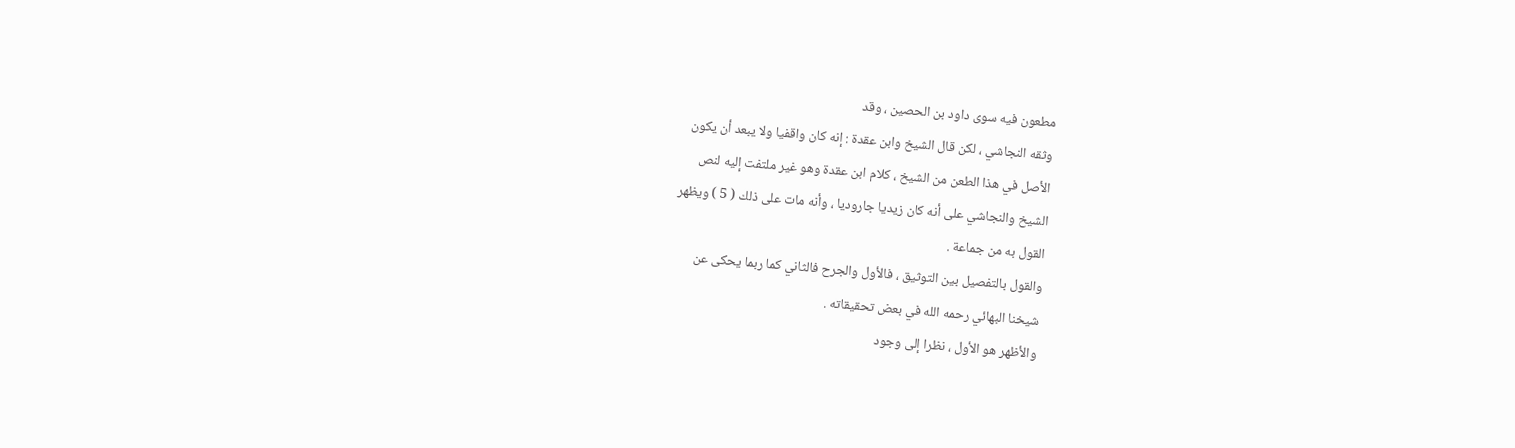مطعون فيه سوى داود بن الحصين ، وقد
وثقه النجاشي ، لكن قال الشيخ وابن عقدة : إنه كان واقفيا ولا يبعد أن يكون
الأصل في هذا الطعن من الشيخ ، كلام ابن عقدة وهو غير ملتفت إليه لنص
الشيخ والنجاشي على أنه كان زيديا جاروديا ، وأنه مات على ذلك ( 5 ) ويظهر
القول به من جماعة .
والقول بالتفصيل بين التوثيق ، فالأول والجرح فالثاني كما ربما يحكى عن
شيخنا البهائي رحمه الله في بعض تحقيقاته .
والأظهر هو الأول ، نظرا إلى وجود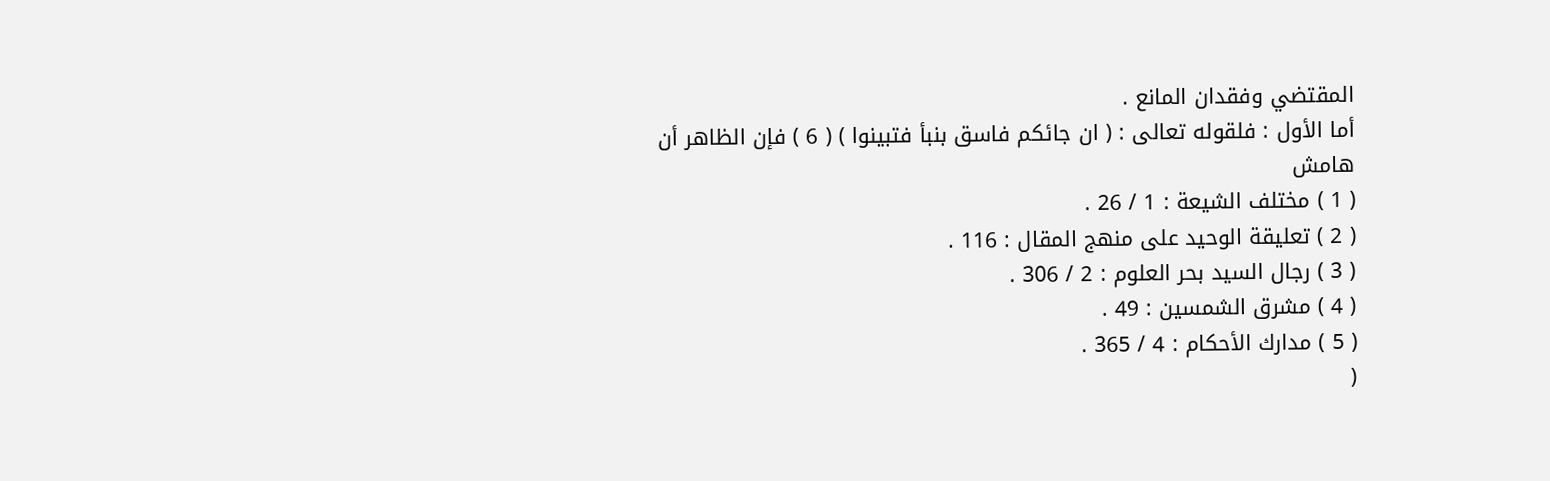المقتضي وفقدان المانع .
أما الأول : فلقوله تعالى : ( ان جائكم فاسق بنبأ فتبينوا ) ( 6 ) فإن الظاهر أن
هامش
( 1 ) مختلف الشيعة : 1 / 26 .
( 2 ) تعليقة الوحيد على منهج المقال : 116 .
( 3 ) رجال السيد بحر العلوم : 2 / 306 .
( 4 ) مشرق الشمسين : 49 .
( 5 ) مدارك الأحكام : 4 / 365 .
(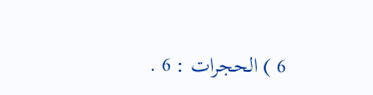6 ) الحجرات : 6 .